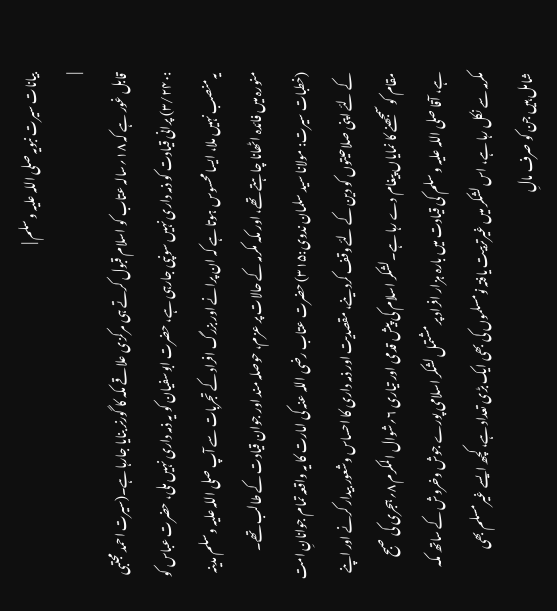بیانات سیرت نبویہ صلی اللہ علیہ و سلم |
|
قابل غور ہے کہ ۱۸؍سالہ عتاب کو اسلام قبول کرتے ہی مرکزی علاقے مکہ کا گورنر بنایا جارہا ہے۔(سیرت احمد مجتبی :۳/۲۴۰) پرانی قیادت کو ذمہ داری نہیں سونپی جارہی ہے، حضرت ابوسفیان کو یہ ذمہ داری نہیں ملی، حضرت عباس کو یہ منصب نہیں ملا، ایسا محسوس ہوتا ہے کہ ان پرانے اور بزرگ افراد کے تجربات سے آپ صلی اللہ علیہ و سلم مدینہ منورہ میں فائدہ اٹھانا چاہتے تھے، اور مکہ مکرمہ کے حالات پر عزم، حوصلہ مند اور جوان قیادت کے طالب تھے۔ (خطبات سیرت: مولانا سید سلمان ندوی:۳۱۵) حضرت عتاب رضی اللہ عنہ کی امارت کا یہ واقعہ تمام جوانانِ امت کے لئے اپنی صلاحیتوں کو دین کے لئے وقف کردینے، مقصدیت اور ذمہ داری کا احساس وشعور بیدار کرنے اور اپنے مقام کو سمجھنے کا نمایاں پیغام دے رہا ہے۔لشکر اسلام کی پیش قدمی اور تیاری ۶؍شوال المکرم ۸؍ہجری کی صبح ہے، آقا صلی اللہ علیہ و سلم کی قیادت میں بارہ ہزار افراد پر مشتمل لشکر اسلامی پورے جوش وخروش کے ساتھ مکہ مکرمہ سے نکل رہا ہے، اس لشکر میں غیرتربیت یافتہ نومسلموں کی بھی ایک بڑی تعداد ہے، کچھ ایسے غیرمسلم بھی شامل ہیں جن کو صرف مالِ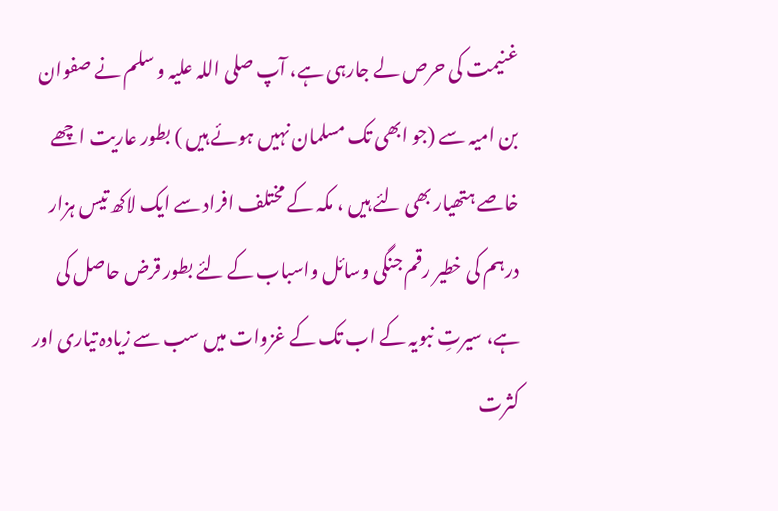غنیمت کی حرص لے جارہی ہے، آپ صلی اللہ علیہ و سلم نے صفوان بن امیہ سے (جو ابھی تک مسلمان نہیں ہوئے ہیں ) بطور عاریت اچھے خاصے ہتھیار بھی لئے ہیں ، مکہ کے مختلف افراد سے ایک لاکھ تیس ہزار درہم کی خطیر رقم جنگی وسائل واسباب کے لئے بطور قرض حاصل کی ہے، سیرتِ نبویہ کے اب تک کے غزوات میں سب سے زیادہ تیاری اور کثرت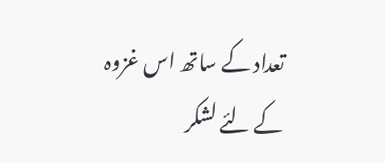تعداد کے ساتھ اس غزوہ کے لئے لشکر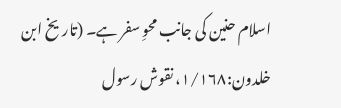اسلام حنین کی جانب محوِ سفر ہے۔ (تاریخ ابن خلدون:۱/۱۶۸، نقوش رسول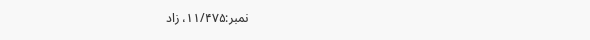نمبر:۱۱/۴۷۵، زاد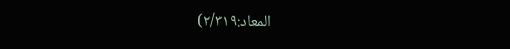المعاد:۲/۳۱۹)